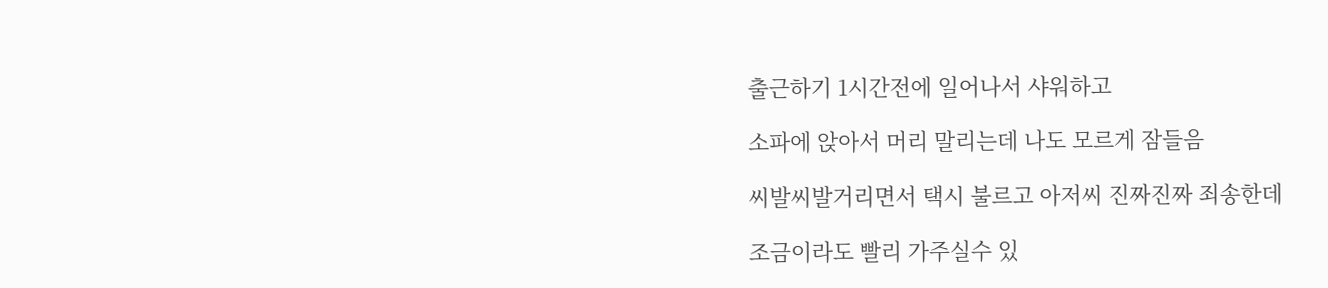출근하기 1시간전에 일어나서 샤워하고

소파에 앉아서 머리 말리는데 나도 모르게 잠들음

씨발씨발거리면서 택시 불르고 아저씨 진짜진짜 죄송한데

조금이라도 빨리 가주실수 있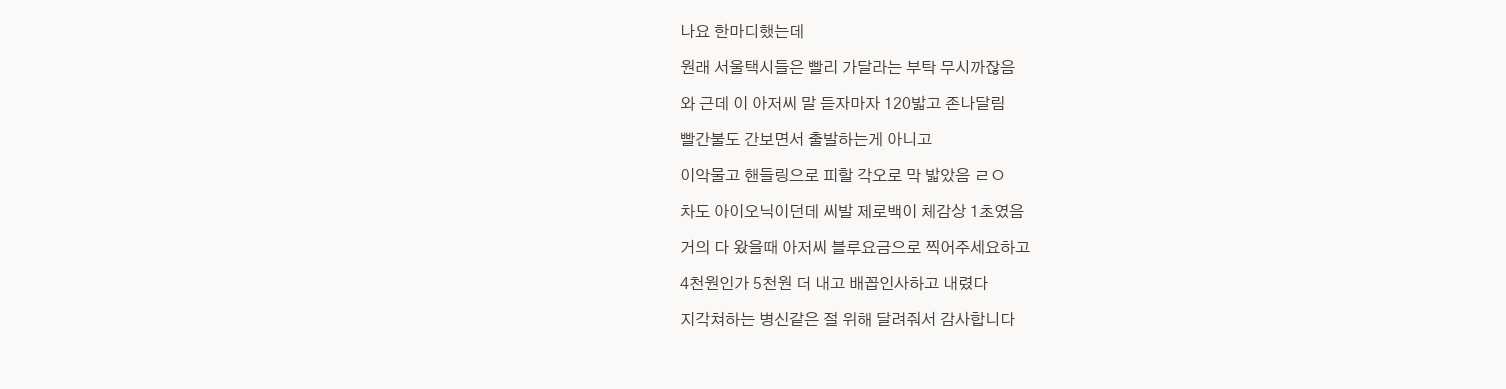나요 한마디했는데

원래 서울택시들은 빨리 가달라는 부탁 무시까잖음

와 근데 이 아저씨 말 듣자마자 120밟고 존나달림

빨간불도 간보면서 출발하는게 아니고

이악물고 핸들링으로 피할 각오로 막 밟았음 ㄹㅇ

차도 아이오닉이던데 씨발 제로백이 체감상 1초였음

거의 다 왔을때 아저씨 블루요금으로 찍어주세요하고

4천원인가 5천원 더 내고 배꼽인사하고 내렸다

지각쳐하는 병신같은 절 위해 달려줘서 감사합니다